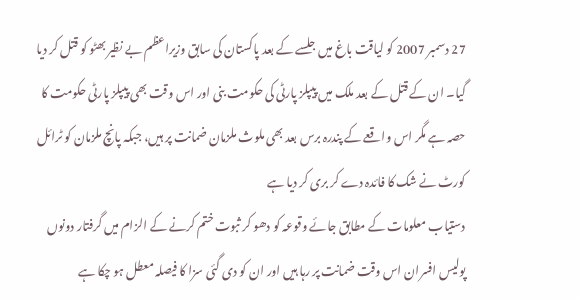27 دسمبر 2007 کو لیاقت باغ میں جلسے کے بعد پاکستان کی سابق وزیراعظم بے نظیر بھٹو کو قتل کر دیا گیا۔ ان کے قتل کے بعد ملک میں پیپلز پارٹی کی حکومت بنی اور اس وقت بھی پیپلز پارٹی حکومت کا حصہ ہے مگر اس واقعے کے پندرہ برس بعد بھی ملوث ملزمان ضمانت پر ہیں، جبکہ پانچ ملزمان کو ٹرائل کورٹ نے شک کا فائدہ دے کر بری کر دیا ہے
دستیاب معلومات کے مطابق جائے وقوعہ کو دھو کر ثبوت ختم کرنے کے الزام میں گرفتار دونوں پولیس افسران اس وقت ضمانت پر رہا ہیں اور ان کو دی گئی سزا کا فیصلہ معطل ہو چکا ہے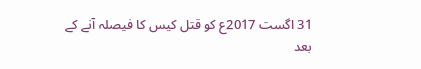31 اگست 2017ع کو قتل کیس کا فیصلہ آنے کے بعد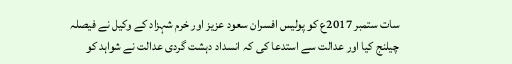سات ستمبر 2017ع کو پولیس افسران سعود عزیز اور خرم شہزاد کے وکیل نے فیصلہ چیلنج کیا اور عدالت سے استدعا کی کہ انسداد دہشت گردی عدالت نے شواہد کو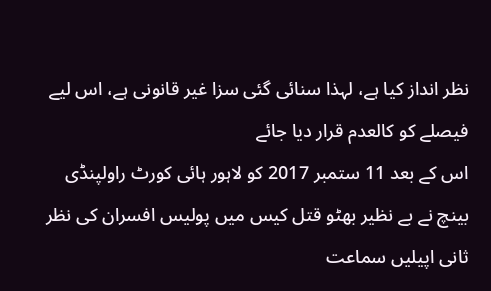نظر انداز کیا ہے، لہذا سنائی گئی سزا غیر قانونی ہے، اس لیے فیصلے کو کالعدم قرار دیا جائے
اس کے بعد 11 ستمبر 2017 کو لاہور ہائی کورٹ راولپنڈی بینچ نے بے نظیر بھٹو قتل کیس میں پولیس افسران کی نظر ثانی اپیلیں سماعت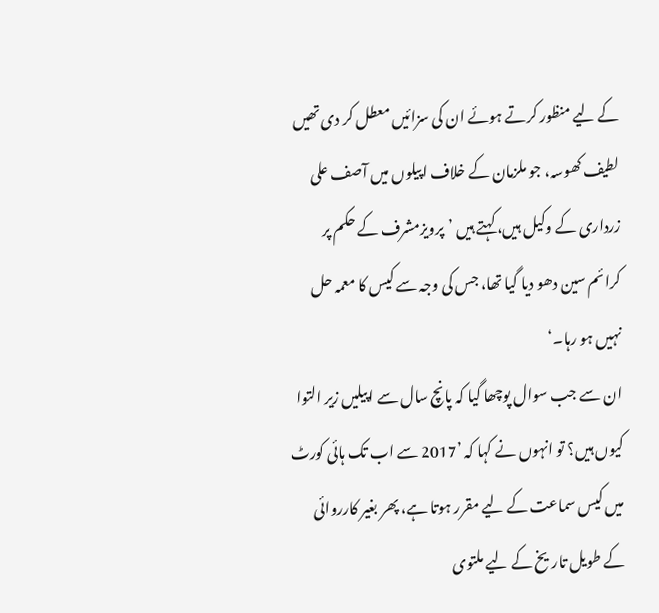کے لیے منظور کرتے ہوئے ان کی سزائیں معطل کر دی تھیں
لطیف کھوسہ، جو ملزمان کے خلاف اپیلوں میں آصف علی زرداری کے وکیل ہیں، کہتے ہیں ’پرویزمشرف کے حکم پر کرائم سین دھو دیا گیا تھا، جس کی وجہ سے کیس کا معمہ حل نہیں ہو رہا۔‘
ان سے جب سوال پوچھا گیا کہ پانچ سال سے اپیلیں زیر التوا کیوں ہیں؟ تو انہوں نے کہا کہ ’2017 سے اب تک ہائی کورٹ میں کیس سماعت کے لیے مقرر ہوتا ہے، پھر بغیر کارروائی کے طویل تاریخ کے لیے ملتوی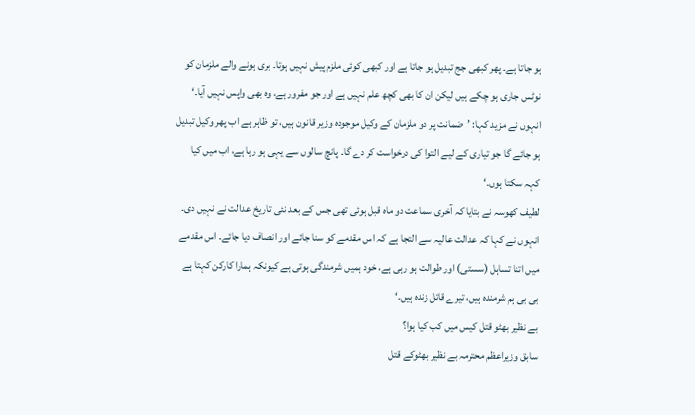ہو جاتا ہے۔ پھر کبھی جج تبدیل ہو جاتا ہے اور کبھی کوئی ملزم پیش نہیں ہوتا۔ بری ہونے والے ملزمان کو نوٹس جاری ہو چکے ہیں لیکن ان کا بھی کچھ علم نہیں ہے اور جو مفرور ہے، وہ بھی واپس نہیں آیا۔‘
انہوں نے مزید کہا: ’ضمانت پر دو ملزمان کے وکیل موجودہ وزیر قانون ہیں، تو ظاہر ہے اب پھر وکیل تبدیل ہو جائے گا جو تیاری کے لیے التوا کی درخواست کر دے گا۔ پانچ سالوں سے یہی ہو رہا ہے، اب میں کیا کہہ سکتا ہوں۔‘
لطیف کھوسہ نے بتایا کہ آخری سماعت دو ماہ قبل ہوئی تھی جس کے بعد نئی تاریخ عدالت نے نہیں دی۔
انہوں نے کہا کہ عدالت عالیہ سے التجا ہے کہ اس مقدمے کو سنا جائے اور انصاف دیا جائے۔ اس مقدمے میں اتنا تساہل (سستی) اور طوالت ہو رہی ہے، خود ہمیں شرمندگی ہوتی ہے کیونکہ ہمارا کارکن کہتا ہے بی بی ہم شرمندہ ہیں، تیرے قاتل زندہ ہیں۔‘
بے نظیر بھٹو قتل کیس میں کب کیا ہوا؟
سابق وزیراعظم محترمہ بے نظیر بھٹوکے قتل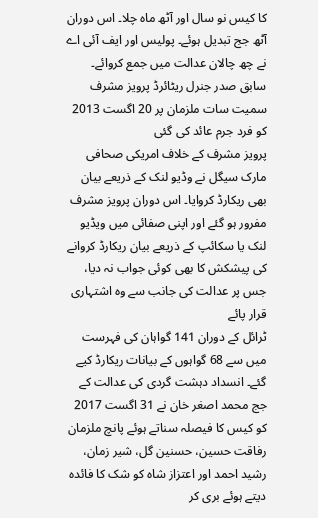کا کیس نو سال اور آٹھ ماہ چلا۔ اس دوران آٹھ جج تبدیل ہوئے۔ پولیس اور ایف آئی اے نے چھ چالان عدالت میں جمع کروائے۔ سابق صدر جنرل ریٹائرڈ پرویز مشرف سمیت سات ملزمان پر 20 اگست 2013 کو فرد جرم عائد کی گئی
پرویز مشرف کے خلاف امریکی صحافی مارک سیگل نے وڈیو لنک کے ذریعے بیان بھی ریکارڈ کروایا۔ اس دوران پرویز مشرف مفرور ہو گئے اور اپنی صفائی میں ویڈیو لنک یا سکائپ کے ذریعے بیان ریکارڈ کروانے کی پیشکش کا بھی کوئی جواب نہ دیا، جس پر عدالت کی جانب سے وہ اشتہاری قرار پائے
ٹرائل کے دوران 141 گواہان کی فہرست میں سے 68 گواہوں کے بیانات ریکارڈ کیے گئے۔ انسداد دہشت گردی کی عدالت کے جج محمد اصغر خان نے 31 اگست 2017 کو کیس کا فیصلہ سناتے ہوئے پانچ ملزمان رفاقت حسین، حسنین گل، شیر زمان، رشید احمد اور اعتزاز شاہ کو شک کا فائدہ دیتے ہوئے بری کر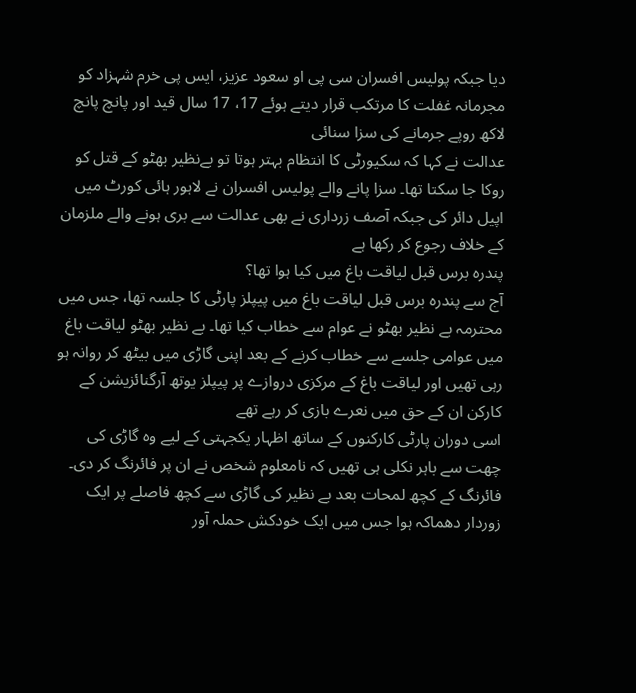دیا جبکہ پولیس افسران سی پی او سعود عزیز، ایس پی خرم شہزاد کو مجرمانہ غفلت کا مرتکب قرار دیتے ہوئے 17، 17 سال قید اور پانچ پانچ لاکھ روپے جرمانے کی سزا سنائی
عدالت نے کہا کہ سکیورٹی کا انتظام بہتر ہوتا تو بےنظیر بھٹو کے قتل کو روکا جا سکتا تھا۔ سزا پانے والے پولیس افسران نے لاہور ہائی کورٹ میں اپیل دائر کی جبکہ آصف زرداری نے بھی عدالت سے بری ہونے والے ملزمان کے خلاف رجوع کر رکھا ہے
پندرہ برس قبل لیاقت باغ میں کیا ہوا تھا؟
آج سے پندرہ برس قبل لیاقت باغ میں پیپلز پارٹی کا جلسہ تھا، جس میں محترمہ بے نظیر بھٹو نے عوام سے خطاب کیا تھا۔ بے نظیر بھٹو لیاقت باغ میں عوامی جلسے سے خطاب کرنے کے بعد اپنی گاڑی میں بیٹھ کر روانہ ہو رہی تھیں اور لیاقت باغ کے مرکزی دروازے پر پیپلز یوتھ آرگنائزیشن کے کارکن ان کے حق میں نعرے بازی کر رہے تھے
اسی دوران پارٹی کارکنوں کے ساتھ اظہار یکجہتی کے لیے وہ گاڑی کی چھت سے باہر نکلی ہی تھیں کہ نامعلوم شخص نے ان پر فائرنگ کر دی۔ فائرنگ کے کچھ لمحات بعد بے نظیر کی گاڑی سے کچھ فاصلے پر ایک زوردار دھماکہ ہوا جس میں ایک خودکش حملہ آور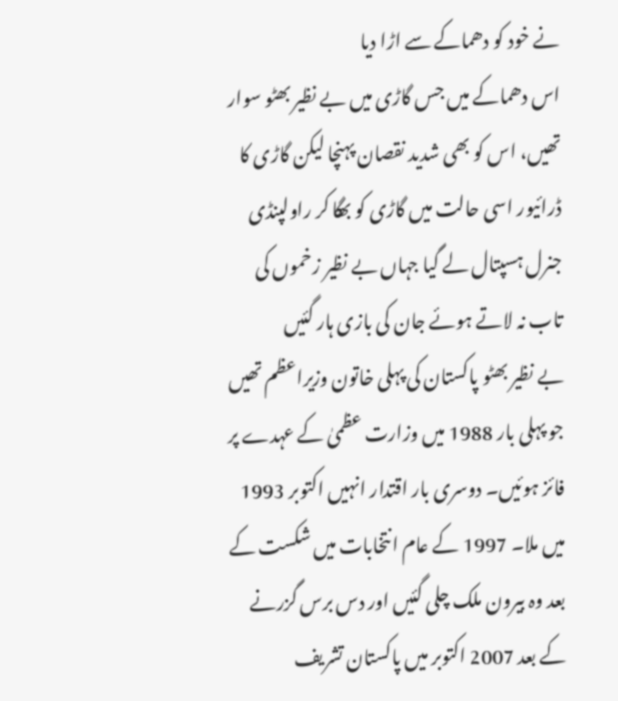نے خود کو دھماکے سے اڑا دیا
اس دھماکے میں جس گاڑی میں بے نظیر بھٹو سوار تھیں، اس کو بھی شدید نقصان پہنچا لیکن گاڑی کا ڈرائیور اسی حالت میں گاڑی کو بھگا کر راولپنڈی جنرل ہسپتال لے گیا جہاں بے نظیر زخموں کی تاب نہ لاتے ہوئے جان کی بازی ہار گئیں
بے نظیر بھٹو پاکستان کی پہلی خاتون وزیراعظم تھیں جو پہلی بار 1988 میں وزارت عظمیٰ کے عہدے پر فائز ہوئیں۔ دوسری بار اقتدار انہیں اکتوبر 1993 میں ملا۔ 1997 کے عام انتخابات میں شکست کے بعد وہ بیرون ملک چلی گئیں اور دس برس گزرنے کے بعد 2007 اکتوبر میں پاکستان تشریف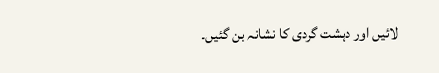لائیں اور دہشت گردی کا نشانہ بن گئیں۔